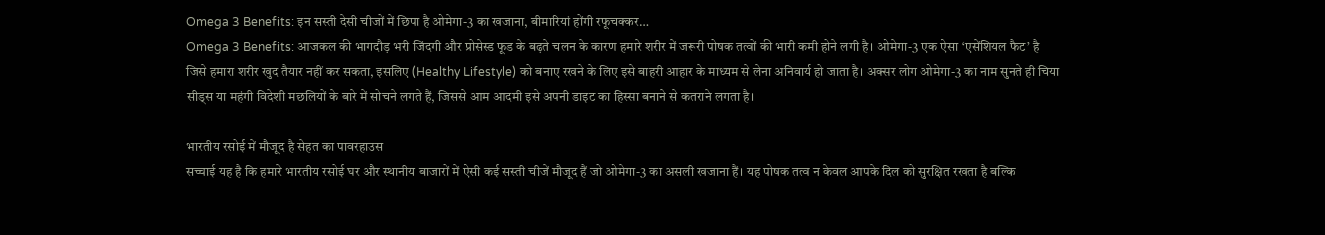Omega 3 Benefits: इन सस्ती देसी चीजों में छिपा है ओमेगा-3 का खजाना, बीमारियां होंगी रफूचक्कर…
Omega 3 Benefits: आजकल की भागदौड़ भरी जिंदगी और प्रोसेस्ड फूड के बढ़ते चलन के कारण हमारे शरीर में जरूरी पोषक तत्वों की भारी कमी होने लगी है। ओमेगा-3 एक ऐसा ‘एसेंशियल फैट’ है जिसे हमारा शरीर खुद तैयार नहीं कर सकता, इसलिए (Healthy Lifestyle) को बनाए रखने के लिए इसे बाहरी आहार के माध्यम से लेना अनिवार्य हो जाता है। अक्सर लोग ओमेगा-3 का नाम सुनते ही चिया सीड्स या महंगी विदेशी मछलियों के बारे में सोचने लगते हैं, जिससे आम आदमी इसे अपनी डाइट का हिस्सा बनाने से कतराने लगता है।

भारतीय रसोई में मौजूद है सेहत का पावरहाउस
सच्चाई यह है कि हमारे भारतीय रसोई घर और स्थानीय बाजारों में ऐसी कई सस्ती चीजें मौजूद हैं जो ओमेगा-3 का असली खजाना हैं। यह पोषक तत्व न केवल आपके दिल को सुरक्षित रखता है बल्कि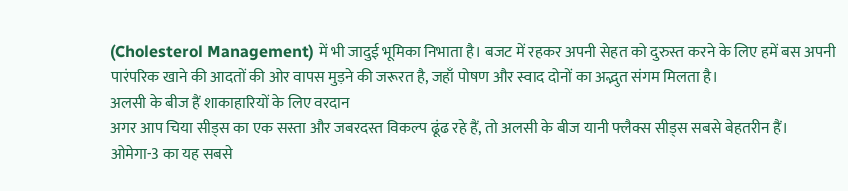(Cholesterol Management) में भी जादुई भूमिका निभाता है। बजट में रहकर अपनी सेहत को दुरुस्त करने के लिए हमें बस अपनी पारंपरिक खाने की आदतों की ओर वापस मुड़ने की जरूरत है, जहाँ पोषण और स्वाद दोनों का अद्भुत संगम मिलता है।
अलसी के बीज हैं शाकाहारियों के लिए वरदान
अगर आप चिया सीड्स का एक सस्ता और जबरदस्त विकल्प ढूंढ रहे हैं, तो अलसी के बीज यानी फ्लैक्स सीड्स सबसे बेहतरीन हैं। ओमेगा-3 का यह सबसे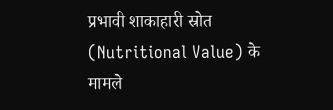प्रभावी शाकाहारी स्रोत (Nutritional Value) के मामले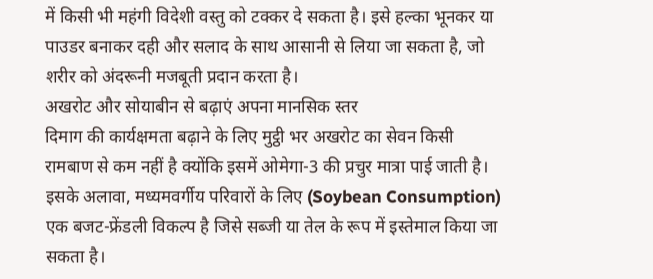में किसी भी महंगी विदेशी वस्तु को टक्कर दे सकता है। इसे हल्का भूनकर या पाउडर बनाकर दही और सलाद के साथ आसानी से लिया जा सकता है, जो शरीर को अंदरूनी मजबूती प्रदान करता है।
अखरोट और सोयाबीन से बढ़ाएं अपना मानसिक स्तर
दिमाग की कार्यक्षमता बढ़ाने के लिए मुट्ठी भर अखरोट का सेवन किसी रामबाण से कम नहीं है क्योंकि इसमें ओमेगा-3 की प्रचुर मात्रा पाई जाती है। इसके अलावा, मध्यमवर्गीय परिवारों के लिए (Soybean Consumption) एक बजट-फ्रेंडली विकल्प है जिसे सब्जी या तेल के रूप में इस्तेमाल किया जा सकता है।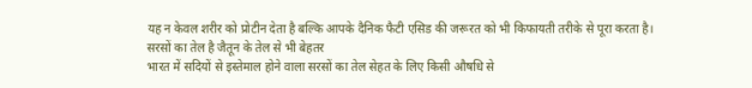यह न केवल शरीर को प्रोटीन देता है बल्कि आपके दैनिक फैटी एसिड की जरूरत को भी किफायती तरीके से पूरा करता है।
सरसों का तेल है जैतून के तेल से भी बेहतर
भारत में सदियों से इस्तेमाल होने वाला सरसों का तेल सेहत के लिए किसी औषधि से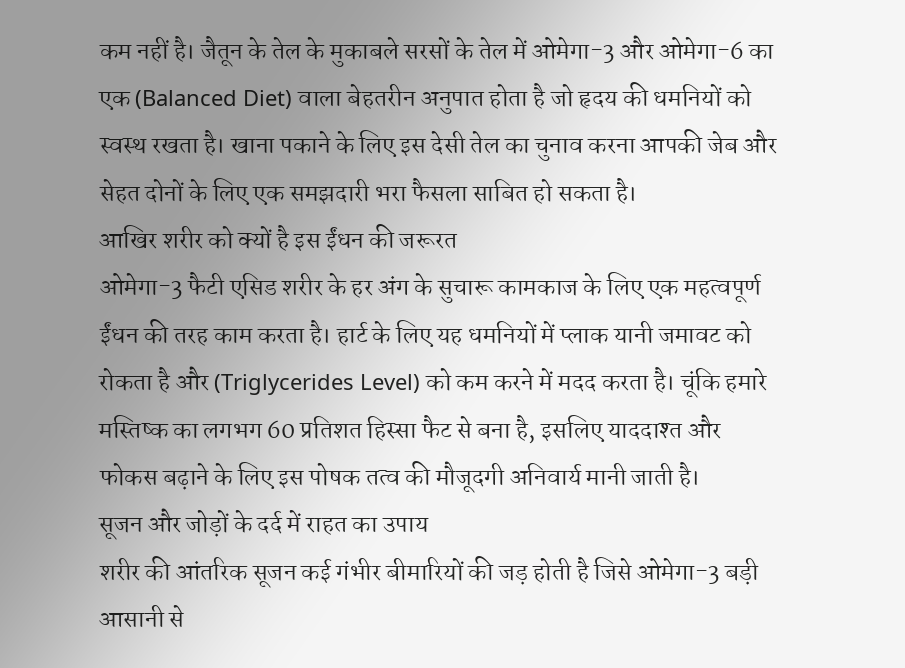कम नहीं है। जैतून के तेल के मुकाबले सरसों के तेल में ओमेगा-3 और ओमेगा-6 का एक (Balanced Diet) वाला बेहतरीन अनुपात होता है जो हृदय की धमनियों को स्वस्थ रखता है। खाना पकाने के लिए इस देसी तेल का चुनाव करना आपकी जेब और सेहत दोनों के लिए एक समझदारी भरा फैसला साबित हो सकता है।
आखिर शरीर को क्यों है इस ईंधन की जरूरत
ओमेगा-3 फैटी एसिड शरीर के हर अंग के सुचारू कामकाज के लिए एक महत्वपूर्ण ईंधन की तरह काम करता है। हार्ट के लिए यह धमनियों में प्लाक यानी जमावट को रोकता है और (Triglycerides Level) को कम करने में मदद करता है। चूंकि हमारे मस्तिष्क का लगभग 60 प्रतिशत हिस्सा फैट से बना है, इसलिए याददाश्त और फोकस बढ़ाने के लिए इस पोषक तत्व की मौजूदगी अनिवार्य मानी जाती है।
सूजन और जोड़ों के दर्द में राहत का उपाय
शरीर की आंतरिक सूजन कई गंभीर बीमारियों की जड़ होती है जिसे ओमेगा-3 बड़ी आसानी से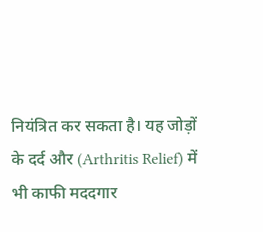नियंत्रित कर सकता है। यह जोड़ों के दर्द और (Arthritis Relief) में भी काफी मददगार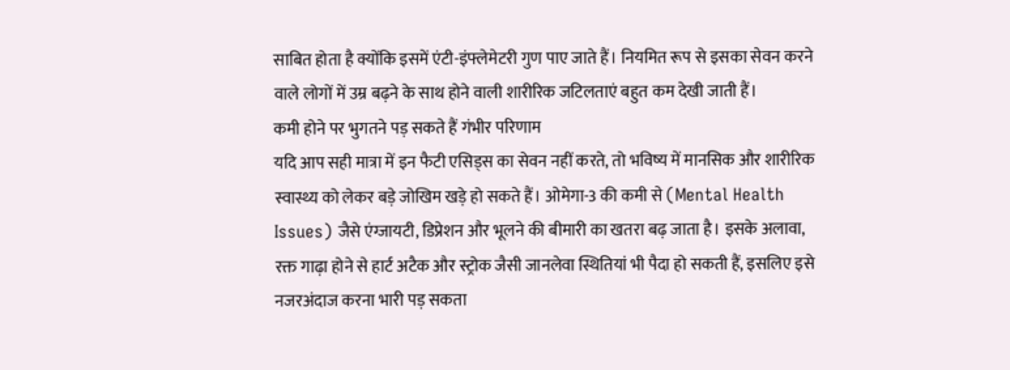साबित होता है क्योंकि इसमें एंटी-इंफ्लेमेटरी गुण पाए जाते हैं। नियमित रूप से इसका सेवन करने वाले लोगों में उम्र बढ़ने के साथ होने वाली शारीरिक जटिलताएं बहुत कम देखी जाती हैं।
कमी होने पर भुगतने पड़ सकते हैं गंभीर परिणाम
यदि आप सही मात्रा में इन फैटी एसिड्स का सेवन नहीं करते, तो भविष्य में मानसिक और शारीरिक स्वास्थ्य को लेकर बड़े जोखिम खड़े हो सकते हैं। ओमेगा-3 की कमी से (Mental Health Issues) जैसे एंग्जायटी, डिप्रेशन और भूलने की बीमारी का खतरा बढ़ जाता है। इसके अलावा, रक्त गाढ़ा होने से हार्ट अटैक और स्ट्रोक जैसी जानलेवा स्थितियां भी पैदा हो सकती हैं, इसलिए इसे नजरअंदाज करना भारी पड़ सकता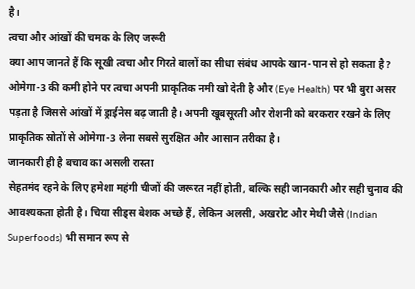है।
त्वचा और आंखों की चमक के लिए जरूरी
क्या आप जानते हैं कि सूखी त्वचा और गिरते बालों का सीधा संबंध आपके खान-पान से हो सकता है? ओमेगा-3 की कमी होने पर त्वचा अपनी प्राकृतिक नमी खो देती है और (Eye Health) पर भी बुरा असर पड़ता है जिससे आंखों में ड्राईनेस बढ़ जाती है। अपनी खूबसूरती और रोशनी को बरकरार रखने के लिए प्राकृतिक स्रोतों से ओमेगा-3 लेना सबसे सुरक्षित और आसान तरीका है।
जानकारी ही है बचाव का असली रास्ता
सेहतमंद रहने के लिए हमेशा महंगी चीजों की जरूरत नहीं होती, बल्कि सही जानकारी और सही चुनाव की आवश्यकता होती है। चिया सीड्स बेशक अच्छे हैं, लेकिन अलसी, अखरोट और मेथी जैसे (Indian Superfoods) भी समान रूप से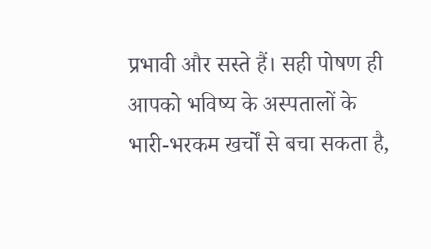प्रभावी और सस्ते हैं। सही पोषण ही आपको भविष्य के अस्पतालों के भारी-भरकम खर्चों से बचा सकता है,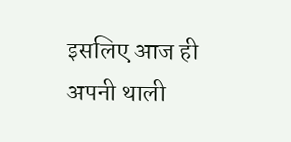इसलिए आज ही अपनी थाली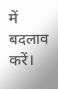में बदलाव करें।